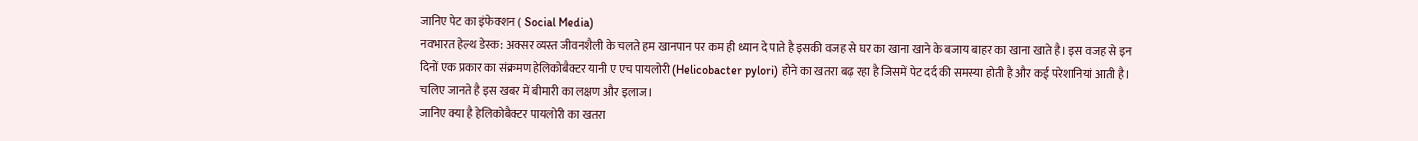जानिए पेट का इंफेक्शन ( Social Media)
नवभारत हेल्थ डेस्क: अक्सर व्यस्त जीवनशैली के चलते हम खानपान पर कम ही ध्यान दे पाते है इसकी वजह से घर का खाना खाने के बजाय बाहर का खाना खाते है। इस वजह से इन दिनों एक प्रकार का संक्रमण हेलिकोबैक्टर यानी ए एच पायलोरी (Helicobacter pylori) होने का खतरा बढ़ रहा है जिसमें पेट दर्द की समस्या होती है और कई परेशानियां आती है। चलिए जानते है इस खबर में बीमारी का लक्षण और इलाज।
जानिए क्या है हेलिकोबैक्टर पायलोरी का खतरा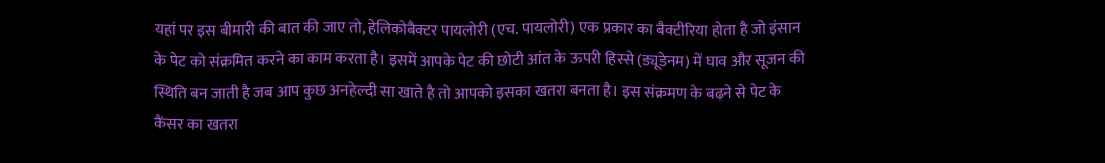यहां पर इस बीमारी की बात की जाए तो, हेलिकोबैक्टर पायलोरी (एच. पायलोरी) एक प्रकार का बैक्टीरिया होता है जो इंसान के पेट को संक्रमित करने का काम करता है। इसमें आपके पेट की छोटी आंत के ऊपरी हिस्से (ड्यूडेनम) में घाव और सूजन की स्थिति बन जाती है जब आप कुछ अनहेल्दी सा खाते है तो आपको इसका खतरा बनता है। इस संक्रमण के बढ़ने से पेट के कैंसर का खतरा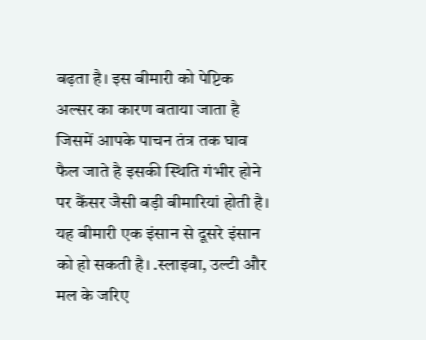बढ़ता है। इस बीमारी को पेप्टिक अल्सर का कारण बताया जाता है जिसमें आपके पाचन तंत्र तक घाव फैल जाते है इसकी स्थिति गंभीर होने पर कैंसर जैसी बड़ी बीमारियां होती है। यह बीमारी एक इंसान से दूसरे इंसान को हो सकती है। .स्लाइवा, उल्टी और मल के जरिए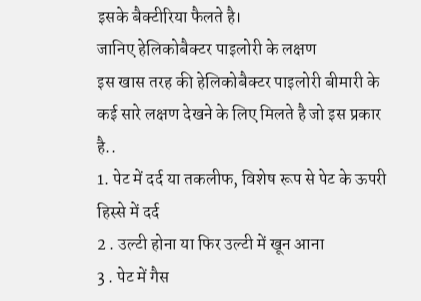इसके बैक्टीरिया फैलते है।
जानिए हेलिकोबैक्टर पाइलोरी के लक्षण
इस खास तरह की हेलिकोबैक्टर पाइलोरी बीमारी के कई सारे लक्षण देखने के लिए मिलते है जो इस प्रकार है..
1. पेट में दर्द या तकलीफ, विशेष रूप से पेट के ऊपरी हिस्से में दर्द
2 . उल्टी होना या फिर उल्टी में खून आना
3 . पेट में गैस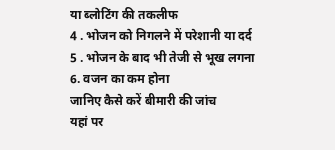या ब्लोटिंग की तकलीफ
4 . भोजन को निगलने में परेशानी या दर्द
5 . भोजन के बाद भी तेजी से भूख लगना
6. वजन का कम होना
जानिए कैसे करें बीमारी की जांच
यहां पर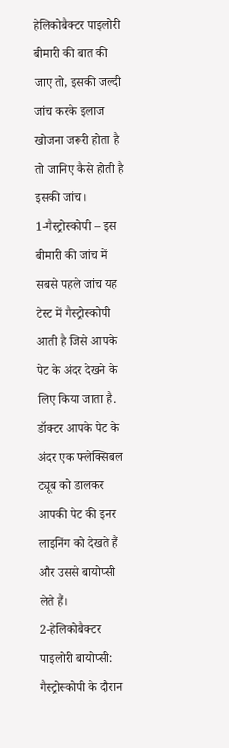हेलिकोबैक्टर पाइलोरी बीमारी की बात की जाए तो, इसकी जल्दी जांच करके इलाज खोजना जरूरी होता है तो जानिए कैसे होती है इसकी जांच।
1-गैस्ट्रोस्कोपी – इस बीमारी की जांच में सबसे पहले जांच यह टेस्ट में गैस्ट्रोस्कोपी आती है जिसे आपके पेट के अंदर देखने के लिए किया जाता है. डॉक्टर आपके पेट के अंदर एक फ्लेक्सिबल ट्यूब को डालकर आपकी पेट की इनर लाइनिंग को देखते हैं और उससे बायोप्सी लेते हैं।
2-हेलिकोबैक्टर पाइलोरी बायोप्सी: गैस्ट्रोस्कोपी के दौरान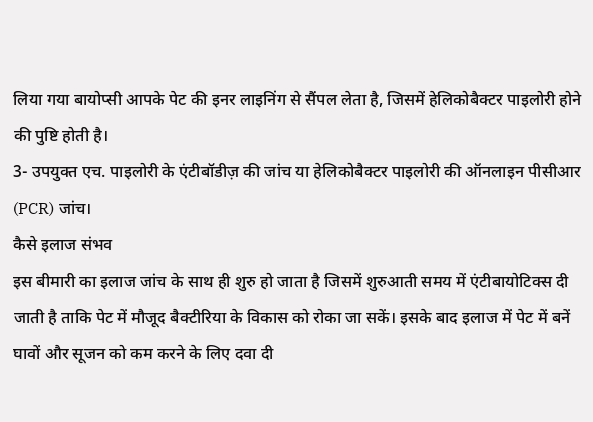लिया गया बायोप्सी आपके पेट की इनर लाइनिंग से सैंपल लेता है, जिसमें हेलिकोबैक्टर पाइलोरी होने की पुष्टि होती है।
3- उपयुक्त एच. पाइलोरी के एंटीबॉडीज़ की जांच या हेलिकोबैक्टर पाइलोरी की ऑनलाइन पीसीआर (PCR) जांच।
कैसे इलाज संभव
इस बीमारी का इलाज जांच के साथ ही शुरु हो जाता है जिसमें शुरुआती समय में एंटीबायोटिक्स दी जाती है ताकि पेट में मौजूद बैक्टीरिया के विकास को रोका जा सकें। इसके बाद इलाज में पेट में बनें घावों और सूजन को कम करने के लिए दवा दी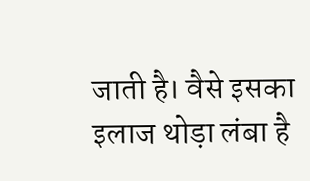जाती है। वैसे इसका इलाज थोड़ा लंबा है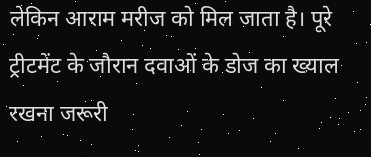लेकिन आराम मरीज को मिल जाता है। पूरे ट्रीटमेंट के जौरान दवाओं के डोज का ख्याल रखना जरूरी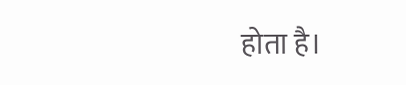होता है।